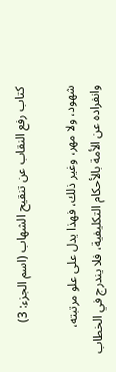كتاب رفع النقاب عن تنقيح الشهاب (اسم الجزء: 3)

شهود، ولا مهر، وغير ذلك، فهذا يدل على علو مرتبته، وانفراده عن الأمة بالأحكام التكليفية، فلا يندرج في الخطاب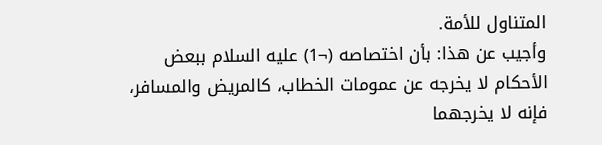المتناول للأمة.
وأجيب عن هذا: بأن اختصاصه (¬1) عليه السلام ببعض الأحكام لا يخرجه عن عمومات الخطاب، كالمريض والمسافر، فإنه لا يخرجهما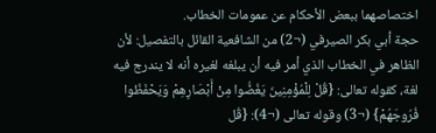اختصاصهما ببعض الأحكام عن عمومات الخطاب.
حجة أبي بكر الصيرفي (¬2) من الشافعية القائل بالتفصيل: لأن الظاهر في الخطاب الذي أمر فيه أن يبلغه لغيره أنه لا يندرج فيه لغة، كقوله تعالى: {قُلْ لِلْمُؤْمِنِينَ يَغُضُّوا مِنْ أَبْصَارِهِمْ وَيَحْفَظُوا فُرُوجَهُمْ} (¬3) وقوله تعالى (¬4): {قُل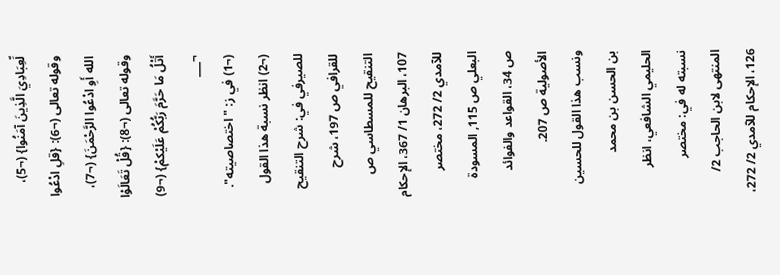لِّعِبَادِيَ الَّذِينَ آمَنُوا} (¬5)، وقوله تعالى (¬6): {قلِ ادْعُوا الله أَوِ ادْعُوا الرَّحْمَنَ} (¬7)، وقوله تعالى (¬8): {قُلْ تَعَالَوْا أَتْلُ مَا حَرَّمَ رَبُّكُمْ عَلَيْكمْ} (¬9)
¬___
(¬1) في ز: "اختصاصيته".
(¬2) انظر نسبة هذا القول للصيرفي في: شرح التنقيح للقرافي ص 197، شرح التنقيح للمسطاسي ص 107، البرهان 1/ 367، الإحكام للآمدي 2/ 272، مختصر البعلي ص 115, المسودة ص 34، القواعد والفوائد الأصولية ص 207.
ونسب هذا القول للحسين بن الحسن بن محمد الحليمي الشافعي، انظر نسبته له في: مختصر المنتهى لابن الحاجب 2/ 126، الإحكام للآمدي 2/ 272،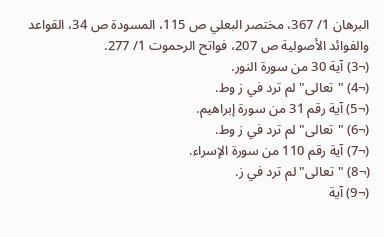البرهان 1/ 367، مختصر البعلي ص 115، المسودة ص 34، القواعد والفوائد الأصولية ص 207، فواتح الرحموت 1/ 277.
(¬3) آية 30 من سورة النور.
(¬4) "تعالى" لم ترد في ز وط.
(¬5) آية رقم 31 من سورة إبراهيم.
(¬6) "تعالى" لم ترد في ز وط.
(¬7) آية رقم 110 من سورة الإسراء.
(¬8) "تعالى" لم ترد في ز.
(¬9) آية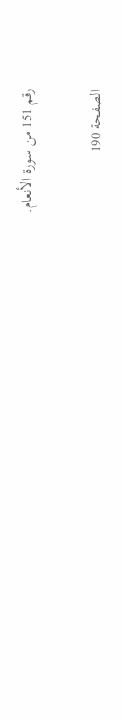رقم 151 من سورة الأنعام.

الصفحة 190